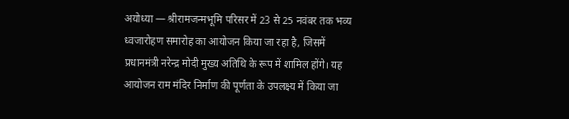अयोध्या — श्रीरामजन्मभूमि परिसर में 23 से 25 नवंबर तक भव्य ध्वजारोहण समारोह का आयोजन किया जा रहा है, जिसमें प्रधानमंत्री नरेन्द्र मोदी मुख्य अतिथि के रूप में शामिल होंगे। यह आयोजन राम मंदिर निर्माण की पूर्णता के उपलक्ष्य में किया जा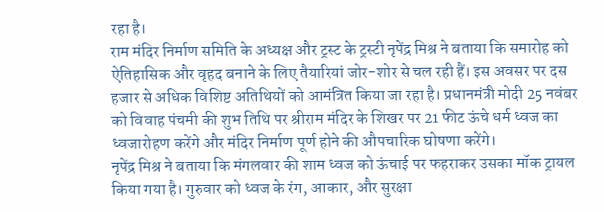रहा है।
राम मंदिर निर्माण समिति के अध्यक्ष और ट्रस्ट के ट्रस्टी नृपेंद्र मिश्र ने बताया कि समारोह को ऐतिहासिक और वृहद बनाने के लिए तैयारियां जोर-शोर से चल रही हैं। इस अवसर पर दस हजार से अधिक विशिष्ट अतिथियों को आमंत्रित किया जा रहा है। प्रधानमंत्री मोदी 25 नवंबर को विवाह पंचमी की शुभ तिथि पर श्रीराम मंदिर के शिखर पर 21 फीट ऊंचे धर्म ध्वज का ध्वजारोहण करेंगे और मंदिर निर्माण पूर्ण होने की औपचारिक घोषणा करेंगे।
नृपेंद्र मिश्र ने बताया कि मंगलवार की शाम ध्वज को ऊंचाई पर फहराकर उसका मॉक ट्रायल किया गया है। गुरुवार को ध्वज के रंग, आकार, और सुरक्षा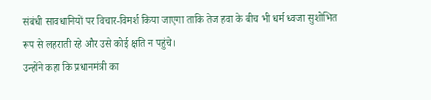संबंधी सावधानियों पर विचार-विमर्श किया जाएगा ताकि तेज हवा के बीच भी धर्म ध्वजा सुशोभित रूप से लहराती रहे और उसे कोई क्षति न पहुंचे।
उन्होंने कहा कि प्रधानमंत्री का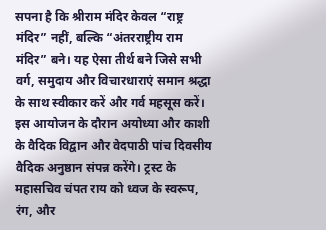सपना है कि श्रीराम मंदिर केवल “राष्ट्र मंदिर” नहीं, बल्कि “अंतरराष्ट्रीय राम मंदिर” बने। यह ऐसा तीर्थ बने जिसे सभी वर्ग, समुदाय और विचारधाराएं समान श्रद्धा के साथ स्वीकार करें और गर्व महसूस करें।
इस आयोजन के दौरान अयोध्या और काशी के वैदिक विद्वान और वेदपाठी पांच दिवसीय वैदिक अनुष्ठान संपन्न करेंगे। ट्रस्ट के महासचिव चंपत राय को ध्वज के स्वरूप, रंग, और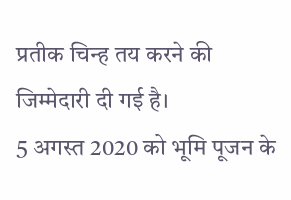प्रतीक चिन्ह तय करने की जिम्मेदारी दी गई है।
5 अगस्त 2020 को भूमि पूजन के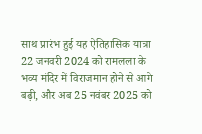साथ प्रारंभ हुई यह ऐतिहासिक यात्रा 22 जनवरी 2024 को रामलला के भव्य मंदिर में विराजमान होने से आगे बढ़ी, और अब 25 नवंबर 2025 को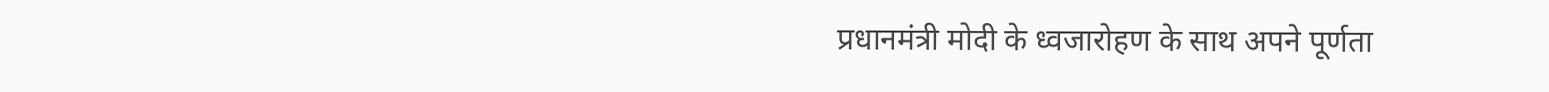प्रधानमंत्री मोदी के ध्वजारोहण के साथ अपने पूर्णता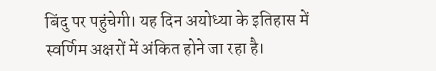बिंदु पर पहुंचेगी। यह दिन अयोध्या के इतिहास में स्वर्णिम अक्षरों में अंकित होने जा रहा है।